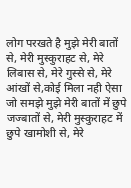लोग परखते है मुझे मेरी बातों से, मेरी मुस्कुराहट से, मेरे लिबास से, मेरे गुस्से से, मेरे आंखों से,कोई मिला नही ऐसा जो समझे मुझे मेरी बातों में छुपे जज्बातों से, मेरी मुस्कुराहट में छुपे खामोशी से, मेरे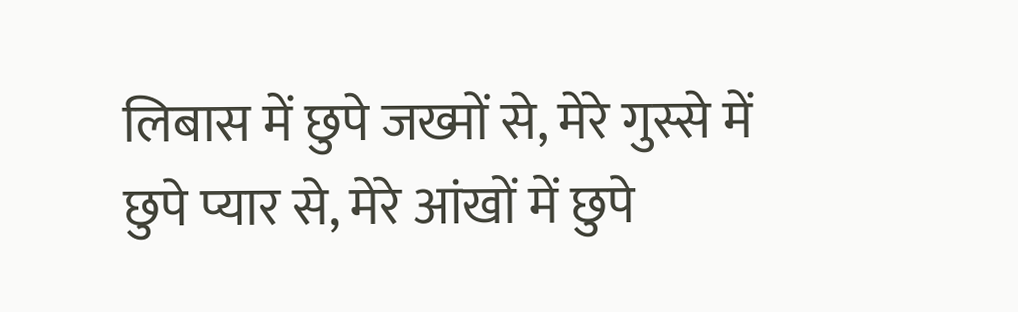लिबास में छुपे जख्मों से, मेरे गुस्से में छुपे प्यार से, मेरे आंखों में छुपे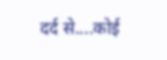दर्द से....कोई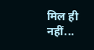मिल ही नहीं...